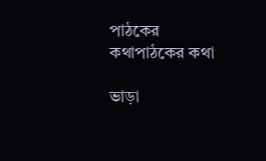পাঠকের কথাপাঠকের কথা

ভাড়া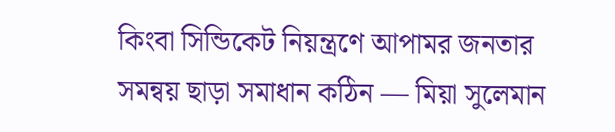কিংবা সিন্ডিকেট নিয়ন্ত্রণে আপামর জনতার সমন্বয় ছাড়া সমাধান কঠিন — মিয়া সুলেমান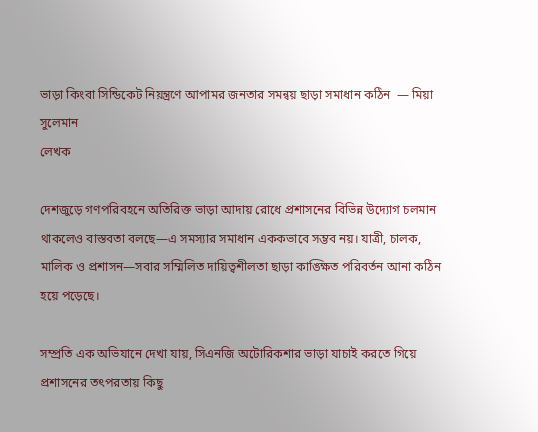ভাড়া কিংবা সিন্ডিকেট নিয়ন্ত্রণে আপামর জনতার সমন্বয় ছাড়া সমাধান কঠিন  — মিয়া সুলেমান
লেখক

দেশজুড়ে গণপরিবহনে অতিরিক্ত ভাড়া আদায় রোধে প্রশাসনের বিভিন্ন উদ্যোগ চলমান থাকলেও বাস্তবতা বলছে—এ সমস্যার সমাধান এককভাবে সম্ভব নয়। যাত্রী, চালক, মালিক ও প্রশাসন—সবার সম্মিলিত দায়িত্বশীলতা ছাড়া কাঙ্ক্ষিত পরিবর্তন আনা কঠিন হয়ে পড়েছে।

সম্প্রতি এক অভিযানে দেখা যায়, সিএনজি অটোরিকশার ভাড়া যাচাই করতে গিয়ে প্রশাসনের তৎপরতায় কিছু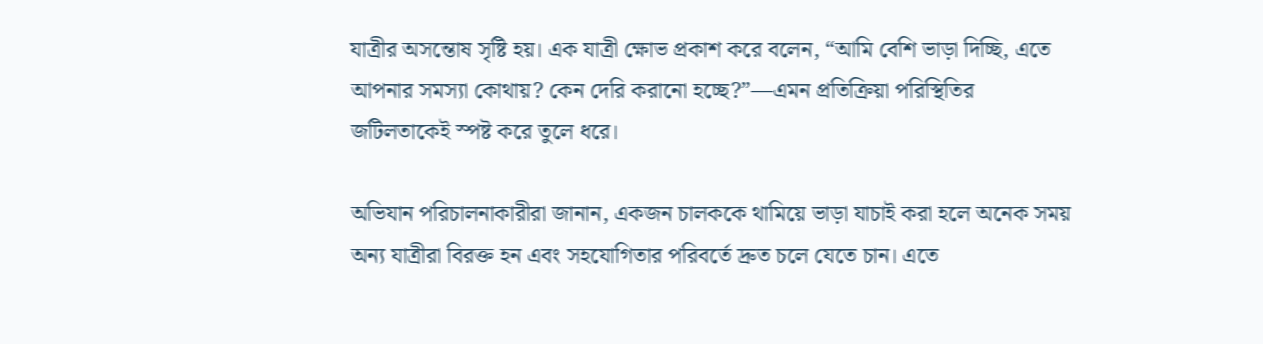যাত্রীর অসন্তোষ সৃষ্টি হয়। এক যাত্রী ক্ষোভ প্রকাশ করে বলেন, “আমি বেশি ভাড়া দিচ্ছি, এতে আপনার সমস্যা কোথায়? কেন দেরি করানো হচ্ছে?”—এমন প্রতিক্রিয়া পরিস্থিতির জটিলতাকেই স্পষ্ট করে তুলে ধরে।

অভিযান পরিচালনাকারীরা জানান, একজন চালককে থামিয়ে ভাড়া যাচাই করা হলে অনেক সময় অন্য যাত্রীরা বিরক্ত হন এবং সহযোগিতার পরিবর্তে দ্রুত চলে যেতে চান। এতে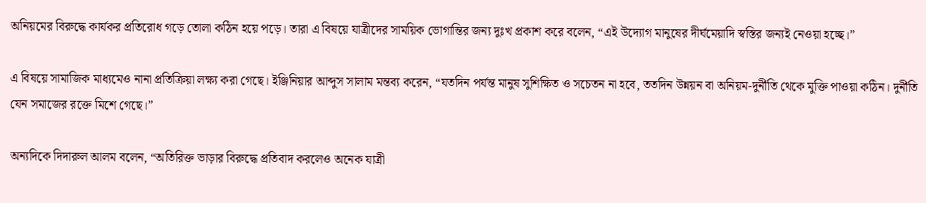অনিয়মের বিরুদ্ধে কার্যকর প্রতিরোধ গড়ে তোলা কঠিন হয়ে পড়ে। তারা এ বিষয়ে যাত্রীদের সাময়িক ভোগান্তির জন্য দুঃখ প্রকাশ করে বলেন, “এই উদ্যোগ মানুষের দীর্ঘমেয়াদি স্বস্তির জন্যই নেওয়া হচ্ছে।”

এ বিষয়ে সামাজিক মাধ্যমেও নানা প্রতিক্রিয়া লক্ষ্য করা গেছে। ইঞ্জিনিয়ার আব্দুস সালাম মন্তব্য করেন, “যতদিন পর্যন্ত মানুষ সুশিক্ষিত ও সচেতন না হবে, ততদিন উন্নয়ন বা অনিয়ম-দুর্নীতি থেকে মুক্তি পাওয়া কঠিন। দুর্নীতি যেন সমাজের রক্তে মিশে গেছে।”

অন্যদিকে দিদারুল আলম বলেন, “অতিরিক্ত ভাড়ার বিরুদ্ধে প্রতিবাদ করলেও অনেক যাত্রী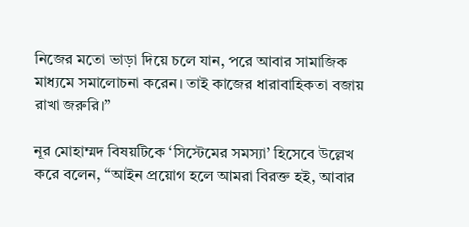নিজের মতো ভাড়া দিয়ে চলে যান, পরে আবার সামাজিক মাধ্যমে সমালোচনা করেন। তাই কাজের ধারাবাহিকতা বজায় রাখা জরুরি।”

নূর মোহাম্মদ বিষয়টিকে ‘সিস্টেমের সমস্যা’ হিসেবে উল্লেখ করে বলেন, “আইন প্রয়োগ হলে আমরা বিরক্ত হই, আবার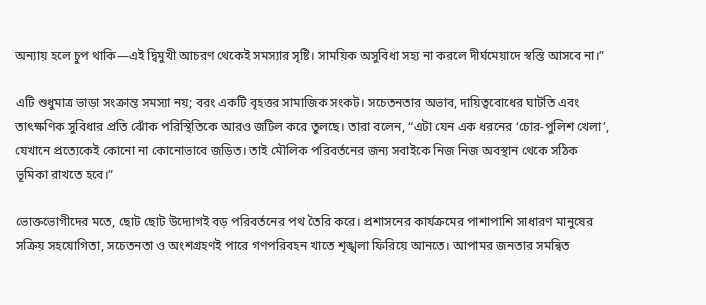অন্যায় হলে চুপ থাকি—এই দ্বিমুখী আচরণ থেকেই সমস্যার সৃষ্টি। সাময়িক অসুবিধা সহ্য না করলে দীর্ঘমেয়াদে স্বস্তি আসবে না।”

এটি শুধুমাত্র ভাড়া সংক্রান্ত সমস্যা নয়; বরং একটি বৃহত্তর সামাজিক সংকট। সচেতনতার অভাব, দায়িত্ববোধের ঘাটতি এবং তাৎক্ষণিক সুবিধার প্রতি ঝোঁক পরিস্থিতিকে আরও জটিল করে তুলছে। তারা বলেন, “এটা যেন এক ধরনের ‘চোর-পুলিশ খেলা’, যেখানে প্রত্যেকেই কোনো না কোনোভাবে জড়িত। তাই মৌলিক পরিবর্তনের জন্য সবাইকে নিজ নিজ অবস্থান থেকে সঠিক ভূমিকা রাখতে হবে।”

ভোক্তভোগীদের মতে, ছোট ছোট উদ্যোগই বড় পরিবর্তনের পথ তৈরি করে। প্রশাসনের কার্যক্রমের পাশাপাশি সাধারণ মানুষের সক্রিয় সহযোগিতা, সচেতনতা ও অংশগ্রহণই পারে গণপরিবহন খাতে শৃঙ্খলা ফিরিয়ে আনতে। আপামর জনতার সমন্বিত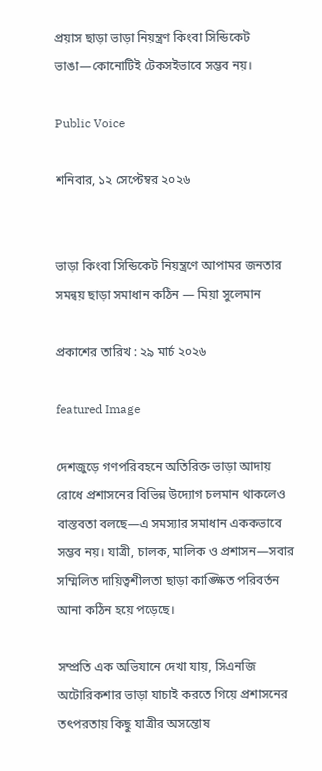প্রয়াস ছাড়া ভাড়া নিয়ন্ত্রণ কিংবা সিন্ডিকেট ভাঙা—কোনোটিই টেকসইভাবে সম্ভব নয়।

Public Voice

শনিবার, ১২ সেপ্টেম্বর ২০২৬


ভাড়া কিংবা সিন্ডিকেট নিয়ন্ত্রণে আপামর জনতার সমন্বয় ছাড়া সমাধান কঠিন — মিয়া সুলেমান

প্রকাশের তারিখ : ২৯ মার্চ ২০২৬

featured Image

দেশজুড়ে গণপরিবহনে অতিরিক্ত ভাড়া আদায় রোধে প্রশাসনের বিভিন্ন উদ্যোগ চলমান থাকলেও বাস্তবতা বলছে—এ সমস্যার সমাধান এককভাবে সম্ভব নয়। যাত্রী, চালক, মালিক ও প্রশাসন—সবার সম্মিলিত দায়িত্বশীলতা ছাড়া কাঙ্ক্ষিত পরিবর্তন আনা কঠিন হয়ে পড়েছে।

সম্প্রতি এক অভিযানে দেখা যায়, সিএনজি অটোরিকশার ভাড়া যাচাই করতে গিয়ে প্রশাসনের তৎপরতায় কিছু যাত্রীর অসন্তোষ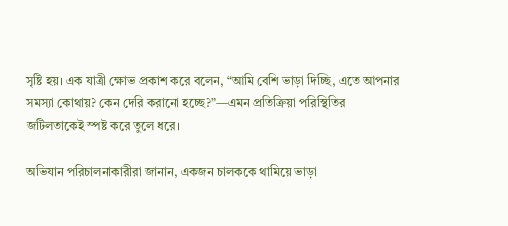সৃষ্টি হয়। এক যাত্রী ক্ষোভ প্রকাশ করে বলেন, “আমি বেশি ভাড়া দিচ্ছি, এতে আপনার সমস্যা কোথায়? কেন দেরি করানো হচ্ছে?”—এমন প্রতিক্রিয়া পরিস্থিতির জটিলতাকেই স্পষ্ট করে তুলে ধরে।

অভিযান পরিচালনাকারীরা জানান, একজন চালককে থামিয়ে ভাড়া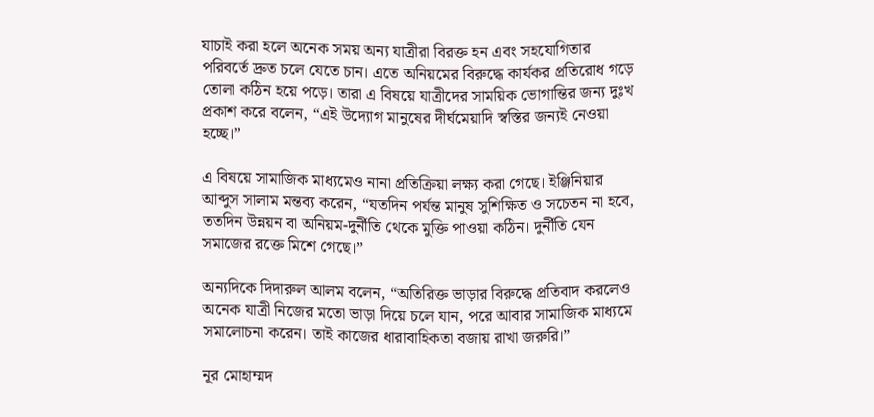যাচাই করা হলে অনেক সময় অন্য যাত্রীরা বিরক্ত হন এবং সহযোগিতার পরিবর্তে দ্রুত চলে যেতে চান। এতে অনিয়মের বিরুদ্ধে কার্যকর প্রতিরোধ গড়ে তোলা কঠিন হয়ে পড়ে। তারা এ বিষয়ে যাত্রীদের সাময়িক ভোগান্তির জন্য দুঃখ প্রকাশ করে বলেন, “এই উদ্যোগ মানুষের দীর্ঘমেয়াদি স্বস্তির জন্যই নেওয়া হচ্ছে।”

এ বিষয়ে সামাজিক মাধ্যমেও নানা প্রতিক্রিয়া লক্ষ্য করা গেছে। ইঞ্জিনিয়ার আব্দুস সালাম মন্তব্য করেন, “যতদিন পর্যন্ত মানুষ সুশিক্ষিত ও সচেতন না হবে, ততদিন উন্নয়ন বা অনিয়ম-দুর্নীতি থেকে মুক্তি পাওয়া কঠিন। দুর্নীতি যেন সমাজের রক্তে মিশে গেছে।”

অন্যদিকে দিদারুল আলম বলেন, “অতিরিক্ত ভাড়ার বিরুদ্ধে প্রতিবাদ করলেও অনেক যাত্রী নিজের মতো ভাড়া দিয়ে চলে যান, পরে আবার সামাজিক মাধ্যমে সমালোচনা করেন। তাই কাজের ধারাবাহিকতা বজায় রাখা জরুরি।”

নূর মোহাম্মদ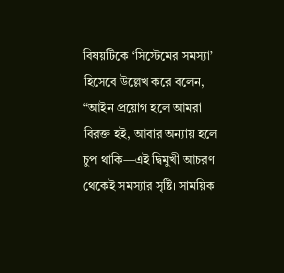বিষয়টিকে ‘সিস্টেমের সমস্যা’ হিসেবে উল্লেখ করে বলেন, “আইন প্রয়োগ হলে আমরা বিরক্ত হই, আবার অন্যায় হলে চুপ থাকি—এই দ্বিমুখী আচরণ থেকেই সমস্যার সৃষ্টি। সাময়িক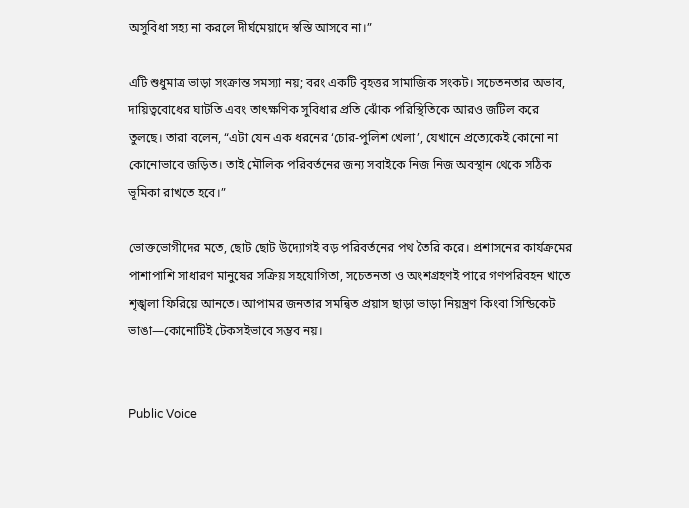অসুবিধা সহ্য না করলে দীর্ঘমেয়াদে স্বস্তি আসবে না।”

এটি শুধুমাত্র ভাড়া সংক্রান্ত সমস্যা নয়; বরং একটি বৃহত্তর সামাজিক সংকট। সচেতনতার অভাব, দায়িত্ববোধের ঘাটতি এবং তাৎক্ষণিক সুবিধার প্রতি ঝোঁক পরিস্থিতিকে আরও জটিল করে তুলছে। তারা বলেন, “এটা যেন এক ধরনের ‘চোর-পুলিশ খেলা’, যেখানে প্রত্যেকেই কোনো না কোনোভাবে জড়িত। তাই মৌলিক পরিবর্তনের জন্য সবাইকে নিজ নিজ অবস্থান থেকে সঠিক ভূমিকা রাখতে হবে।”

ভোক্তভোগীদের মতে, ছোট ছোট উদ্যোগই বড় পরিবর্তনের পথ তৈরি করে। প্রশাসনের কার্যক্রমের পাশাপাশি সাধারণ মানুষের সক্রিয় সহযোগিতা, সচেতনতা ও অংশগ্রহণই পারে গণপরিবহন খাতে শৃঙ্খলা ফিরিয়ে আনতে। আপামর জনতার সমন্বিত প্রয়াস ছাড়া ভাড়া নিয়ন্ত্রণ কিংবা সিন্ডিকেট ভাঙা—কোনোটিই টেকসইভাবে সম্ভব নয়।


Public Voice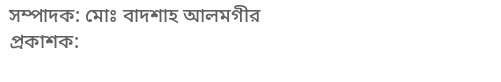সম্পাদক: মোঃ বাদশাহ আলমগীর
প্রকাশক: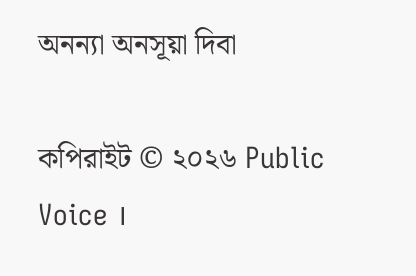অনন্যা অনসূয়া দিবা

কপিরাইট © ২০২৬ Public Voice ।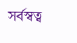সর্বস্বত্ব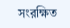সংরক্ষিত